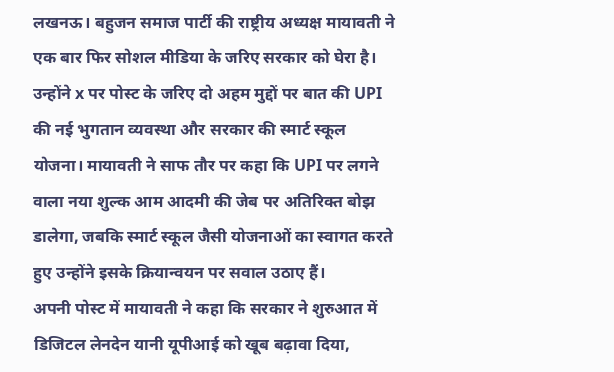लखनऊ। बहुजन समाज पार्टी की राष्ट्रीय अध्यक्ष मायावती ने एक बार फिर सोशल मीडिया के जरिए सरकार को घेरा है। उन्होंने x पर पोस्ट के जरिए दो अहम मुद्दों पर बात की UPI की नई भुगतान व्यवस्था और सरकार की स्मार्ट स्कूल योजना। मायावती ने साफ तौर पर कहा कि UPI पर लगने वाला नया शुल्क आम आदमी की जेब पर अतिरिक्त बोझ डालेगा, जबकि स्मार्ट स्कूल जैसी योजनाओं का स्वागत करते हुए उन्होंने इसके क्रियान्वयन पर सवाल उठाए हैं।
अपनी पोस्ट में मायावती ने कहा कि सरकार ने शुरुआत में डिजिटल लेनदेन यानी यूपीआई को खूब बढ़ावा दिया,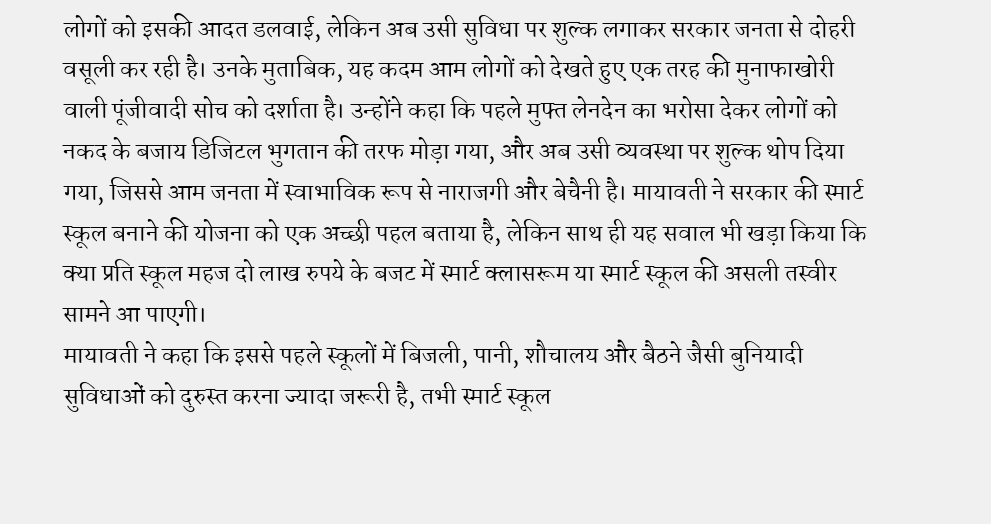लोगों को इसकी आदत डलवाई, लेकिन अब उसी सुविधा पर शुल्क लगाकर सरकार जनता से दोहरी वसूली कर रही है। उनके मुताबिक, यह कदम आम लोगों को देखते हुए एक तरह की मुनाफाखोरी वाली पूंजीवादी सोच को दर्शाता है। उन्होंने कहा कि पहले मुफ्त लेनदेन का भरोसा देकर लोगों को नकद के बजाय डिजिटल भुगतान की तरफ मोड़ा गया, और अब उसी व्यवस्था पर शुल्क थोप दिया गया, जिससे आम जनता में स्वाभाविक रूप से नाराजगी और बेचैनी है। मायावती ने सरकार की स्मार्ट स्कूल बनाने की योजना को एक अच्छी पहल बताया है, लेकिन साथ ही यह सवाल भी खड़ा किया कि क्या प्रति स्कूल महज दो लाख रुपये के बजट में स्मार्ट क्लासरूम या स्मार्ट स्कूल की असली तस्वीर सामने आ पाएगी।
मायावती ने कहा कि इससे पहले स्कूलों में बिजली, पानी, शौचालय और बैठने जैसी बुनियादी सुविधाओं को दुरुस्त करना ज्यादा जरूरी है, तभी स्मार्ट स्कूल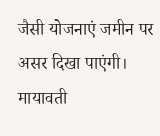जैसी योजनाएं जमीन पर असर दिखा पाएंगी। मायावती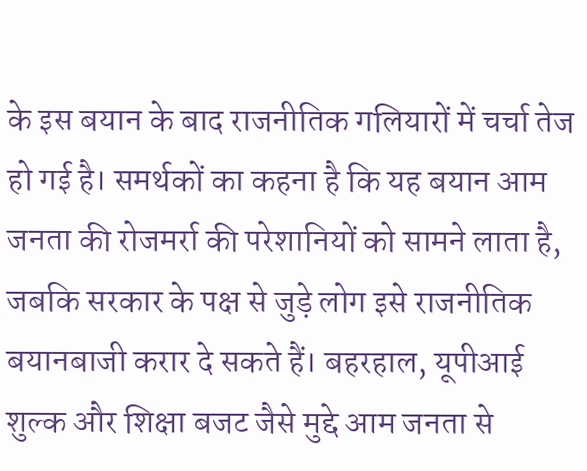के इस बयान के बाद राजनीतिक गलियारों में चर्चा तेज हो गई है। समर्थकों का कहना है कि यह बयान आम जनता की रोजमर्रा की परेशानियों को सामने लाता है, जबकि सरकार के पक्ष से जुड़े लोग इसे राजनीतिक बयानबाजी करार दे सकते हैं। बहरहाल, यूपीआई शुल्क और शिक्षा बजट जैसे मुद्दे आम जनता से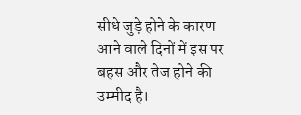सीधे जुड़े होने के कारण आने वाले दिनों में इस पर बहस और तेज होने की उम्मीद है।